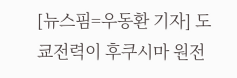[뉴스핌=우동환 기자] 도쿄전력이 후쿠시마 원전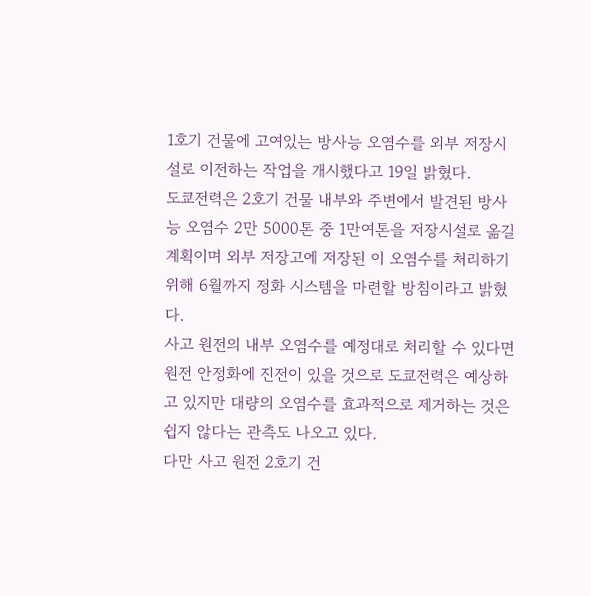1호기 건물에 고여있는 방사능 오염수를 외부 저장시설로 이전하는 작업을 개시했다고 19일 밝혔다.
도쿄전력은 2호기 건물 내부와 주변에서 발견된 방사능 오염수 2만 5000톤 중 1만여톤을 저장시설로 옮길 계획이며 외부 저장고에 저장된 이 오염수를 처리하기 위해 6월까지 정화 시스템을 마련할 방침이라고 밝혔다.
사고 원전의 내부 오염수를 예정대로 처리할 수 있다면 원전 안정화에 진전이 있을 것으로 도쿄전력은 예상하고 있지만 대량의 오염수를 효과적으로 제거하는 것은 쉽지 않다는 관측도 나오고 있다.
다만 사고 원전 2호기 건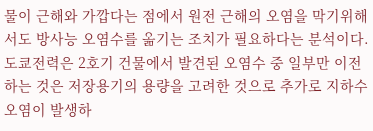물이 근해와 가깝다는 점에서 원전 근해의 오염을 막기위해서도 방사능 오염수를 옮기는 조치가 필요하다는 분석이다.
도쿄전력은 2호기 건물에서 발견된 오염수 중 일부만 이전하는 것은 저장용기의 용량을 고려한 것으로 추가로 지하수 오염이 발생하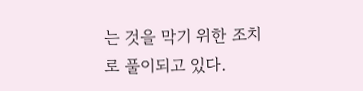는 것을 막기 위한 조치로 풀이되고 있다.